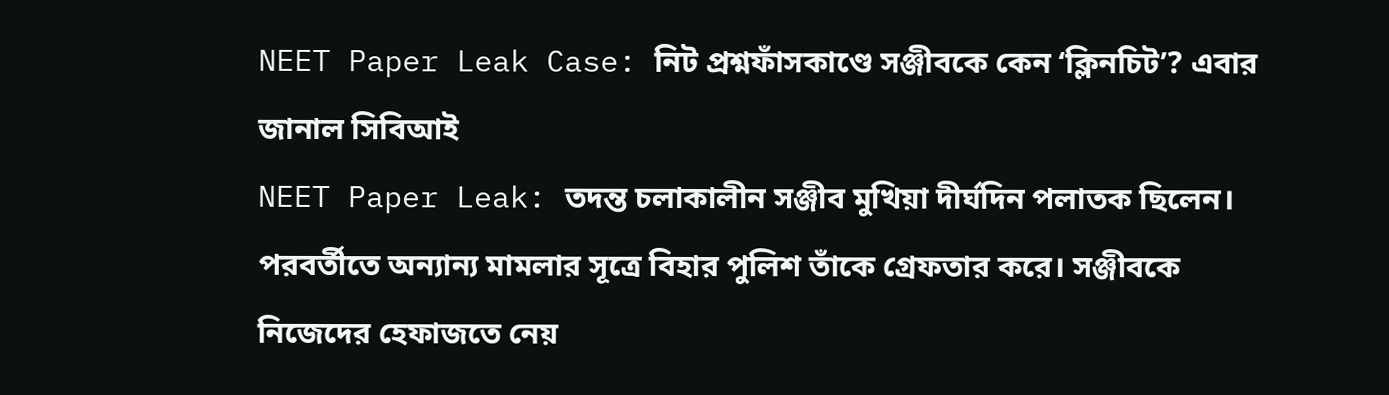NEET Paper Leak Case: নিট প্রশ্নফাঁসকাণ্ডে সঞ্জীবকে কেন ‘ক্লিনচিট’? এবার জানাল সিবিআই
NEET Paper Leak: তদন্ত চলাকালীন সঞ্জীব মুখিয়া দীর্ঘদিন পলাতক ছিলেন। পরবর্তীতে অন্যান্য মামলার সূত্রে বিহার পুলিশ তাঁকে গ্রেফতার করে। সঞ্জীবকে নিজেদের হেফাজতে নেয়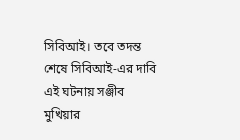সিবিআই। তবে তদন্ত শেষে সিবিআই-এর দাবি এই ঘটনায় সঞ্জীব মুখিয়ার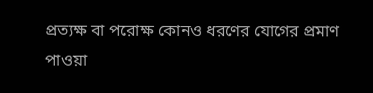প্রত্যক্ষ বা পরোক্ষ কোনও ধরণের যোগের প্রমাণ পাওয়া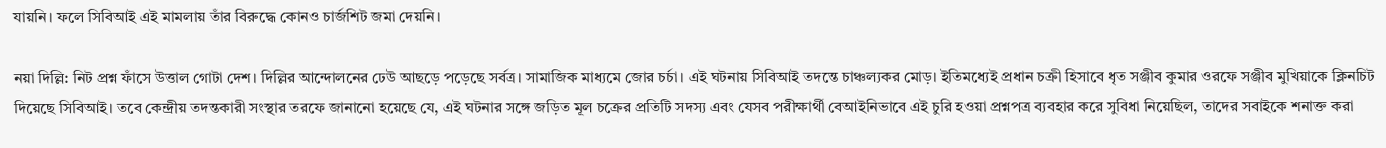যায়নি। ফলে সিবিআই এই মামলায় তাঁর বিরুদ্ধে কোনও চার্জশিট জমা দেয়নি।

নয়া দিল্লি: নিট প্রশ্ন ফাঁসে উত্তাল গোটা দেশ। দিল্লির আন্দোলনের ঢেউ আছড়ে পড়েছে সর্বত্র। সামাজিক মাধ্যমে জোর চর্চা। এই ঘটনায় সিবিআই তদন্তে চাঞ্চল্যকর মোড়। ইতিমধ্যেই প্রধান চক্রী হিসাবে ধৃত সঞ্জীব কুমার ওরফে সঞ্জীব মুখিয়াকে ক্লিনচিট দিয়েছে সিবিআই। তবে কেন্দ্রীয় তদন্তকারী সংস্থার তরফে জানানো হয়েছে যে, এই ঘটনার সঙ্গে জড়িত মূল চক্রের প্রতিটি সদস্য এবং যেসব পরীক্ষার্থী বেআইনিভাবে এই চুরি হওয়া প্রশ্নপত্র ব্যবহার করে সুবিধা নিয়েছিল, তাদের সবাইকে শনাক্ত করা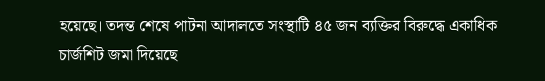হয়েছে। তদন্ত শেষে পাটনা আদালতে সংস্থাটি ৪৫ জন ব্যক্তির বিরুদ্ধে একাধিক চার্জশিট জমা দিয়েছে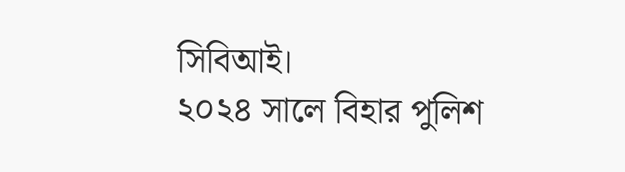সিবিআই।
২০২৪ সালে বিহার পুলিশ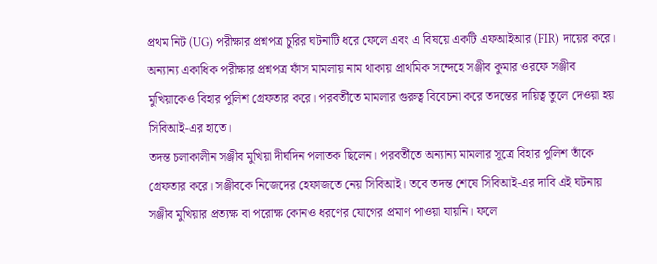প্রথম নিট (UG) পরীক্ষার প্রশ্নপত্র চুরির ঘটনাটি ধরে ফেলে এবং এ বিষয়ে একটি এফআইআর (FIR) দায়ের করে। অন্যান্য একাধিক পরীক্ষার প্রশ্নপত্র ফাঁস মামলায় নাম থাকায় প্রাথমিক সন্দেহে সঞ্জীব কুমার ওরফে সঞ্জীব মুখিয়াকেও বিহার পুলিশ গ্রেফতার করে। পরবর্তীতে মামলার গুরুত্ব বিবেচনা করে তদন্তের দায়িত্ব তুলে দেওয়া হয় সিবিআই-এর হাতে।
তদন্ত চলাকালীন সঞ্জীব মুখিয়া দীর্ঘদিন পলাতক ছিলেন। পরবর্তীতে অন্যান্য মামলার সূত্রে বিহার পুলিশ তাঁকে গ্রেফতার করে। সঞ্জীবকে নিজেদের হেফাজতে নেয় সিবিআই। তবে তদন্ত শেষে সিবিআই-এর দাবি এই ঘটনায় সঞ্জীব মুখিয়ার প্রত্যক্ষ বা পরোক্ষ কোনও ধরণের যোগের প্রমাণ পাওয়া যায়নি। ফলে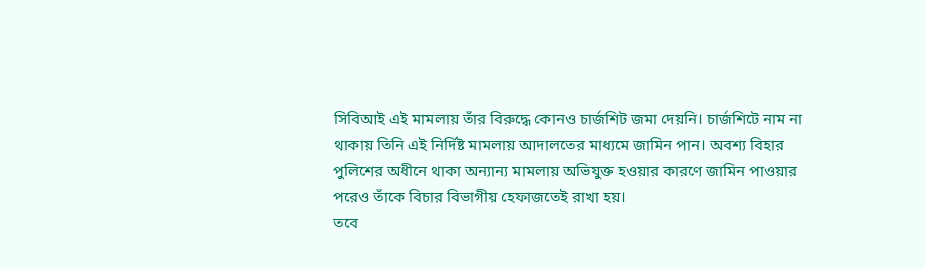সিবিআই এই মামলায় তাঁর বিরুদ্ধে কোনও চার্জশিট জমা দেয়নি। চার্জশিটে নাম না থাকায় তিনি এই নির্দিষ্ট মামলায় আদালতের মাধ্যমে জামিন পান। অবশ্য বিহার পুলিশের অধীনে থাকা অন্যান্য মামলায় অভিযুক্ত হওয়ার কারণে জামিন পাওয়ার পরেও তাঁকে বিচার বিভাগীয় হেফাজতেই রাখা হয়।
তবে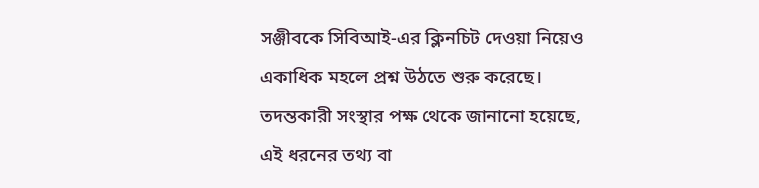সঞ্জীবকে সিবিআই-এর ক্লিনচিট দেওয়া নিয়েও একাধিক মহলে প্রশ্ন উঠতে শুরু করেছে। তদন্তকারী সংস্থার পক্ষ থেকে জানানো হয়েছে, এই ধরনের তথ্য বা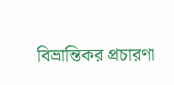বিভ্রান্তিকর প্রচারণা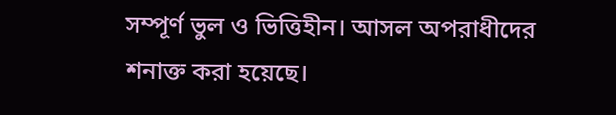সম্পূর্ণ ভুল ও ভিত্তিহীন। আসল অপরাধীদের শনাক্ত করা হয়েছে।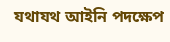যথাযথ আইনি পদক্ষেপ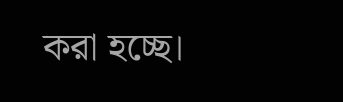করা হচ্ছে।